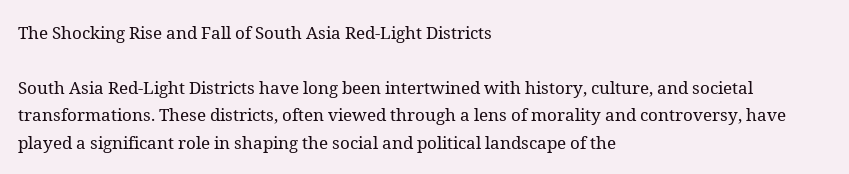The Shocking Rise and Fall of South Asia Red-Light Districts

South Asia Red-Light Districts have long been intertwined with history, culture, and societal transformations. These districts, often viewed through a lens of morality and controversy, have played a significant role in shaping the social and political landscape of the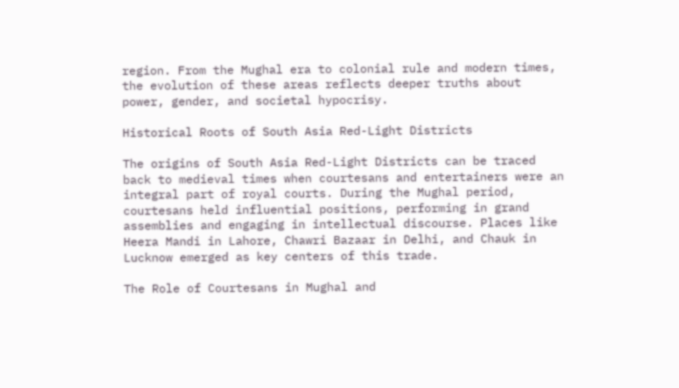region. From the Mughal era to colonial rule and modern times, the evolution of these areas reflects deeper truths about power, gender, and societal hypocrisy.

Historical Roots of South Asia Red-Light Districts

The origins of South Asia Red-Light Districts can be traced back to medieval times when courtesans and entertainers were an integral part of royal courts. During the Mughal period, courtesans held influential positions, performing in grand assemblies and engaging in intellectual discourse. Places like Heera Mandi in Lahore, Chawri Bazaar in Delhi, and Chauk in Lucknow emerged as key centers of this trade.

The Role of Courtesans in Mughal and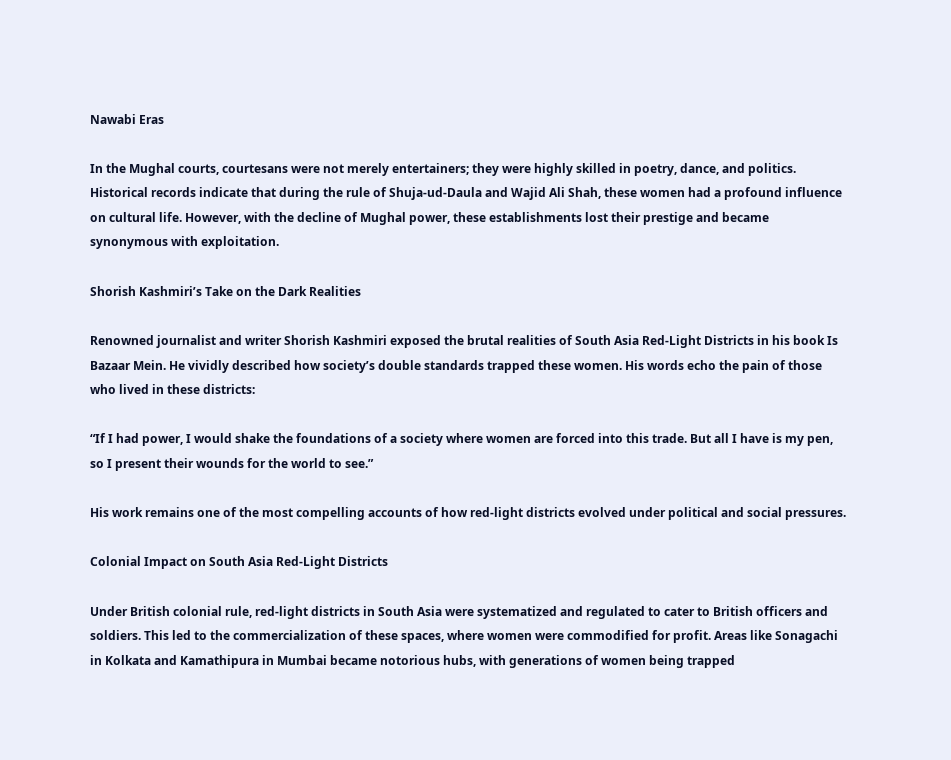Nawabi Eras

In the Mughal courts, courtesans were not merely entertainers; they were highly skilled in poetry, dance, and politics. Historical records indicate that during the rule of Shuja-ud-Daula and Wajid Ali Shah, these women had a profound influence on cultural life. However, with the decline of Mughal power, these establishments lost their prestige and became synonymous with exploitation.

Shorish Kashmiri’s Take on the Dark Realities

Renowned journalist and writer Shorish Kashmiri exposed the brutal realities of South Asia Red-Light Districts in his book Is Bazaar Mein. He vividly described how society’s double standards trapped these women. His words echo the pain of those who lived in these districts:

“If I had power, I would shake the foundations of a society where women are forced into this trade. But all I have is my pen, so I present their wounds for the world to see.”

His work remains one of the most compelling accounts of how red-light districts evolved under political and social pressures.

Colonial Impact on South Asia Red-Light Districts

Under British colonial rule, red-light districts in South Asia were systematized and regulated to cater to British officers and soldiers. This led to the commercialization of these spaces, where women were commodified for profit. Areas like Sonagachi in Kolkata and Kamathipura in Mumbai became notorious hubs, with generations of women being trapped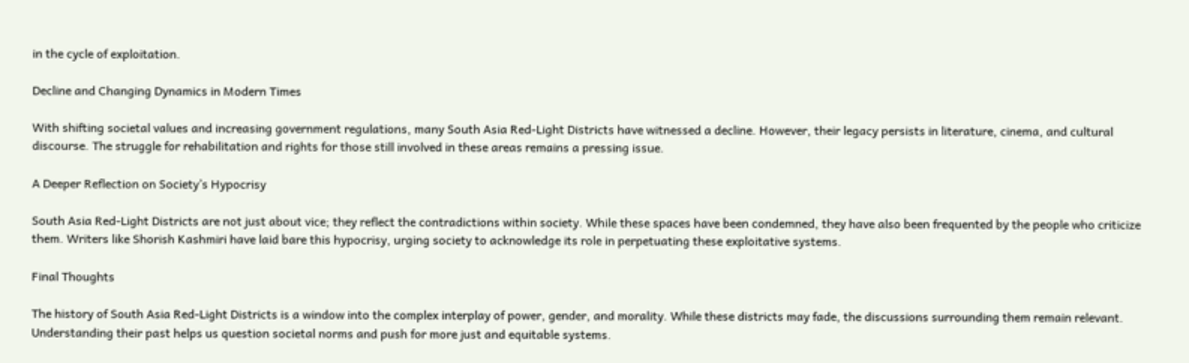in the cycle of exploitation.

Decline and Changing Dynamics in Modern Times

With shifting societal values and increasing government regulations, many South Asia Red-Light Districts have witnessed a decline. However, their legacy persists in literature, cinema, and cultural discourse. The struggle for rehabilitation and rights for those still involved in these areas remains a pressing issue.

A Deeper Reflection on Society’s Hypocrisy

South Asia Red-Light Districts are not just about vice; they reflect the contradictions within society. While these spaces have been condemned, they have also been frequented by the people who criticize them. Writers like Shorish Kashmiri have laid bare this hypocrisy, urging society to acknowledge its role in perpetuating these exploitative systems.

Final Thoughts

The history of South Asia Red-Light Districts is a window into the complex interplay of power, gender, and morality. While these districts may fade, the discussions surrounding them remain relevant. Understanding their past helps us question societal norms and push for more just and equitable systems.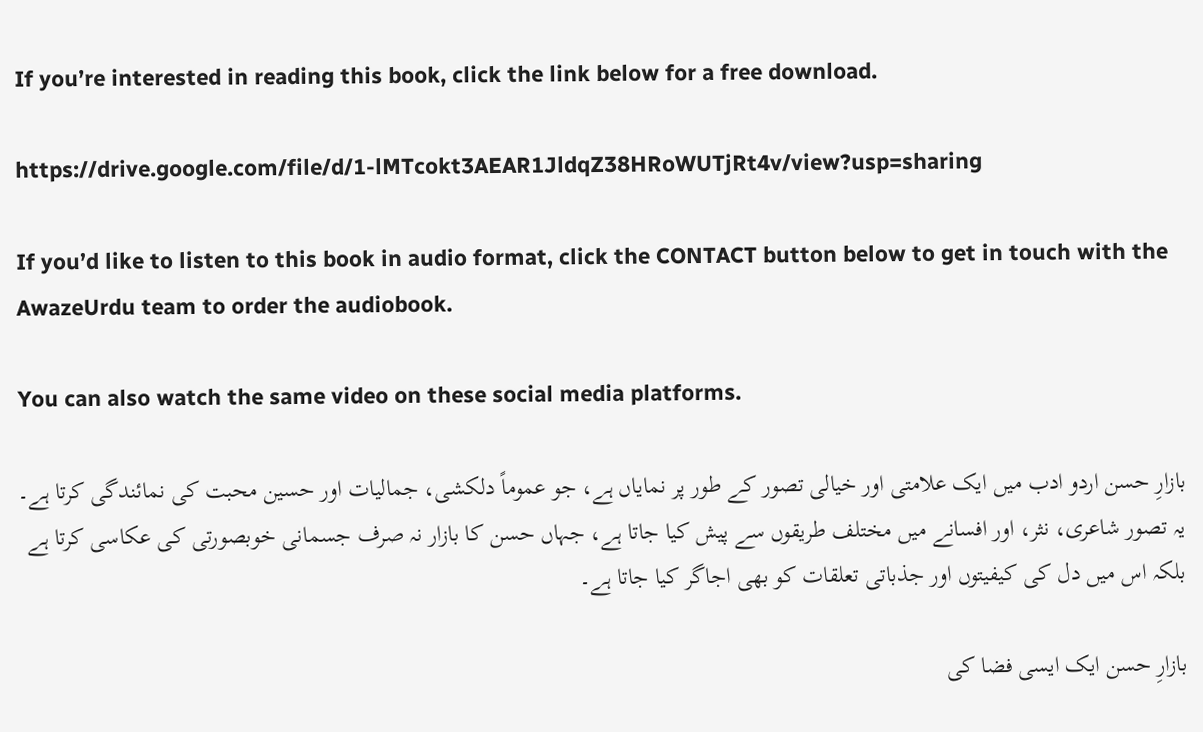If you’re interested in reading this book, click the link below for a free download.

https://drive.google.com/file/d/1-lMTcokt3AEAR1JldqZ38HRoWUTjRt4v/view?usp=sharing

If you’d like to listen to this book in audio format, click the CONTACT button below to get in touch with the AwazeUrdu team to order the audiobook.

You can also watch the same video on these social media platforms.

بازارِ حسن اردو ادب میں ایک علامتی اور خیالی تصور کے طور پر نمایاں ہے، جو عموماً دلکشی، جمالیات اور حسین محبت کی نمائندگی کرتا ہے۔ یہ تصور شاعری، نثر، اور افسانے میں مختلف طریقوں سے پیش کیا جاتا ہے، جہاں حسن کا بازار نہ صرف جسمانی خوبصورتی کی عکاسی کرتا ہے بلکہ اس میں دل کی کیفیتوں اور جذباتی تعلقات کو بھی اجاگر کیا جاتا ہے۔

بازارِ حسن ایک ایسی فضا کی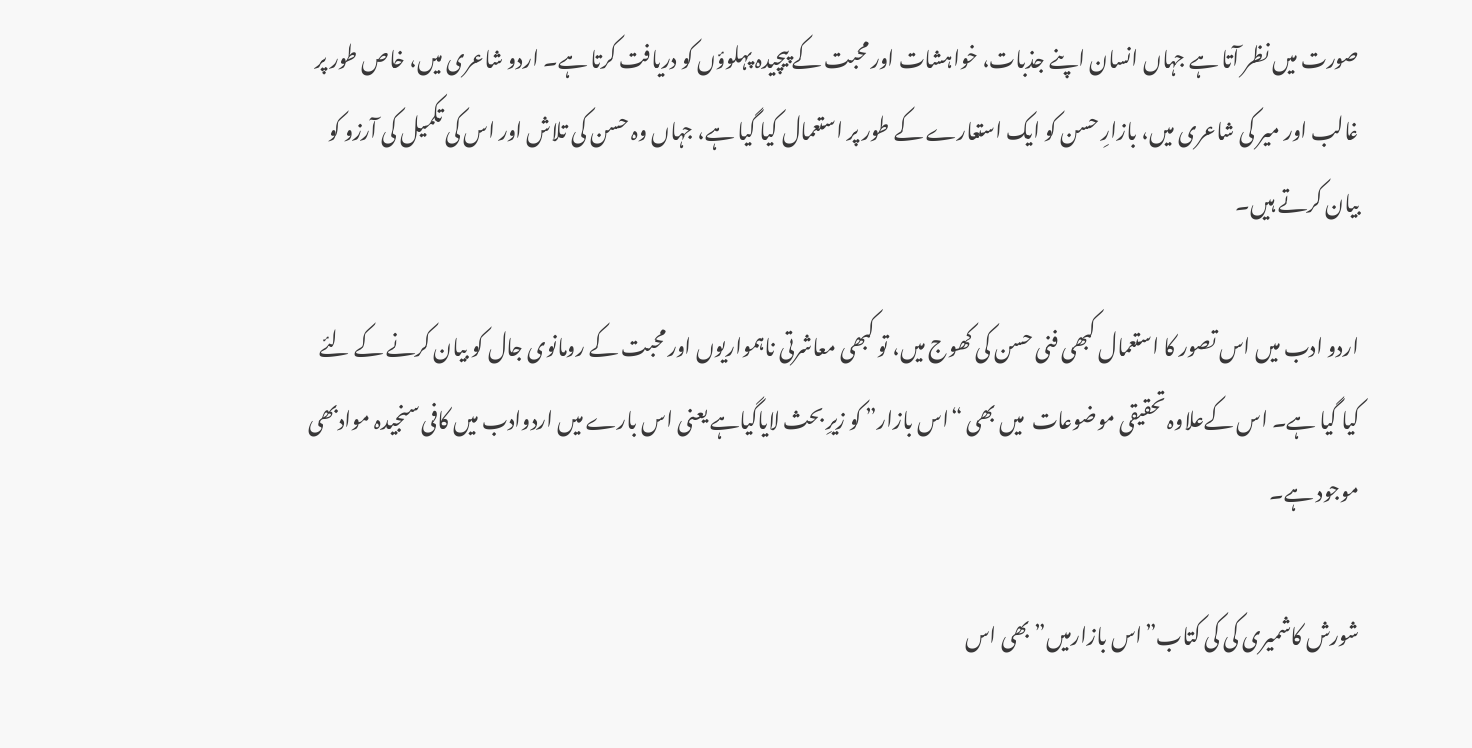صورت میں نظر آتا ہے جہاں انسان اپنے جذبات، خواہشات اور محبت کے پیچیدہ پہلوؤں کو دریافت کرتا ہے۔ اردو شاعری میں، خاص طور پر غالب اور میر کی شاعری میں، بازارِ حسن کو ایک استعارے کے طور پر استعمال کیا گیا ہے، جہاں وہ حسن کی تلاش اور اس کی تکمیل کی آرزو کو بیان کرتے ہیں۔

اردو ادب میں اس تصور کا استعمال کبھی فنی حسن کی کھوج میں، تو کبھی معاشرتی ناہمواریوں اور محبت کے رومانوی جال کو بیان کرنے کے لئے کیا گیا ہے۔ اس کےعلاوہ تحقیقی موضوعات  میں بھی “اس بازار” کو زیرِ بحث لایاگیاہے یعنی اس بارے میں اردوادب میں کافی سنجیدہ موادبھی موجود ہے۔

شورش کاشمیری کی کی کتاب”اس بازارمیں” بھی اس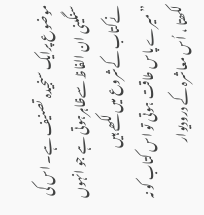موضوع پرایک سنجیدہ تصنیف ہے۔ اس کی سنگینی ان الفاظ سےظاہرہوتی ہے جو انہوں نےکتاب کےشروع میں لکھے ہیں
” میرے پاس طاقت ہوتی تو اس کتاب کو نہ لکھتا ، اُس معاشرہ کے درودیوار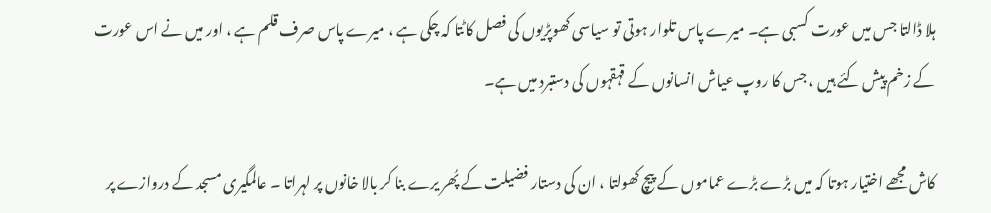ہلا ڈالتا جس میں عورت کسبی ہے۔ میرے پاس تلوار ہوتی تو سیاسی کھوپڑیوں کی فصل کاٹتا کہ چکی ہے ، میرے پاس صرف قلم ہے ، اور میں نے اس عورت کے زخم پیش کئے ہیں ، جس کا روپ عیاش انسانوں کے قہقہوں کی دستبرد میں ہے۔

کاش مجھے اختیار ہوتا کہ میں بڑے بڑے عماموں کے پیچ کھولتا ، ان کی دستار فضیلت کے پُھر یرے بنا کر بالا خانوں پر لہراتا ۔ عالمگیری مسجد کے دروازے پر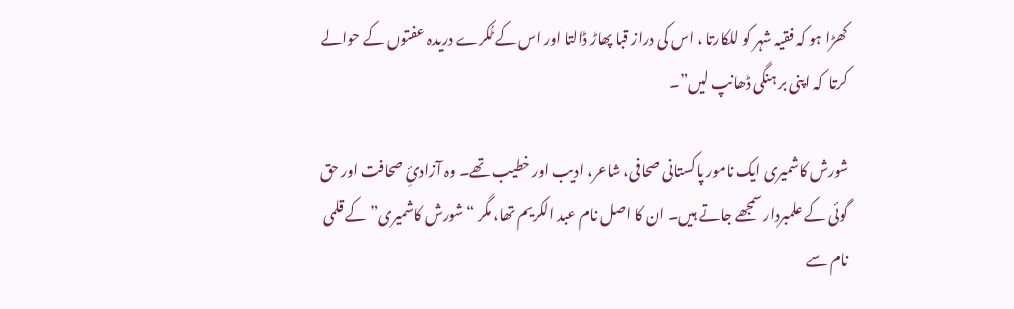کھڑا ہو کہ فقیہ شہر کو للکارتا ، اس کی دراز قبا پھاڑ ڈالتا اور اس کے ٹُکرے دریدہ عفتوں کے حوالے کرتا  کہ اپنی بر ہنگی ڈھانپ لیں”۔

شورش کاشمیری ایک نامور پاکستانی صحافی، شاعر، ادیب اور خطیب تھے۔ وہ آزادیِٔ صحافت اور حق گوئی کے علمبردار سمجھے جاتے ہیں۔ ان کا اصل نام عبد الکریم تھا، مگر “شورش کاشمیری” کے قلمی نام سے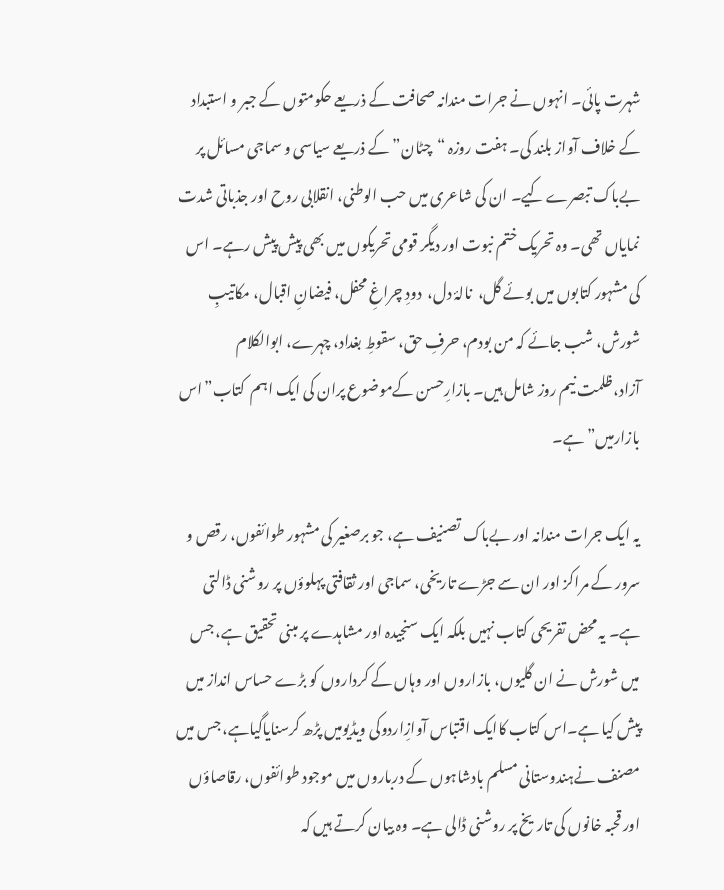شہرت پائی۔ انہوں نے جرات مندانہ صحافت کے ذریعے حکومتوں کے جبر و استبداد کے خلاف آواز بلند کی۔ ہفت روزہ “چٹان” کے ذریعے سیاسی و سماجی مسائل پر بےباک تبصرے کیے۔ ان کی شاعری میں حب الوطنی، انقلابی روح اور جذباتی شدت نمایاں تھی۔ وہ تحریک ختم نبوت اور دیگر قومی تحریکوں میں بھی پیش پیش رہے۔ اس کی مشہور کتابوں میں بوئے گل،  نالۂ دل،  دودِ چراغِ محفل، فیضانِ اقبال، مکاتیبِ شورش، شب جائے کہ من بودم، حرفِ حق، سقوطِ بغداد، چہرے، ابوالکلام آزاد،ظلمت نیم روز شامل ہیں۔ بازارِحسن کےموضوع پران کی ایک اہم  کتاب”اس بازارمیں”ہے۔

یہ ایک جرات مندانہ اور بےباک تصنیف ہے، جو برصغیر کی مشہور طوائفوں، رقص و سرور کے مراکز اور ان سے جڑے تاریخی، سماجی اور ثقافتی پہلوؤں پر روشنی ڈالتی ہے۔ یہ محض تفریحی کتاب نہیں بلکہ ایک سنجیدہ اور مشاہدے پر مبنی تحقیق ہے، جس میں شورش نے ان گلیوں، بازاروں اور وہاں کے کرداروں کو بڑے حساس انداز میں پیش کیا ہے۔اس کتاب کاایک اقتباس آوازِاردوکی ویڈیومیں پڑھ کرسنایاگیاہے، جس میں مصنف نےہندوستانی مسلم بادشاہوں کے درباروں میں موجود طوائفوں، رقاصاؤں اور قحبہ خانوں کی تاریخ پر روشنی ڈالی ہے۔ وہ بیان کرتے ہیں کہ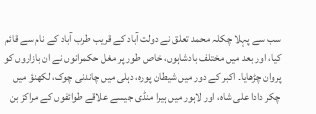سب سے پہلا چکلہ محمد تعلق نے دولت آباد کے قریب طرب آباد کے نام سے قائم کیا، اور بعد میں مختلف بادشاہوں، خاص طور پر مغل حکمرانوں نے ان بازاروں کو پروان چڑھایا۔ اکبر کے دور میں شیطان پورہ، دہلی میں چاندنی چوک، لکھنؤ میں چکر دادا علی شاہ، اور لاہور میں ہیرا منڈی جیسے علاقے طوائفوں کے مراکز بن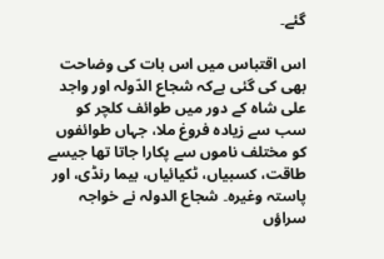گئے۔

اس اقتباس میں اس بات کی وضاحت بھی کی گئی ہےکہ شجاع الدّولہ اور واجد علی شاہ کے دور میں طوائف کلچر کو سب سے زیادہ فروغ ملا، جہاں طوائفوں کو مختلف ناموں سے پکارا جاتا تھا جیسے طاقت، کسبیاں، ٹکیائیاں، بیما رنڈی، اور پاستہ وغیرہ۔ شجاع الدولہ نے خواجہ سراؤں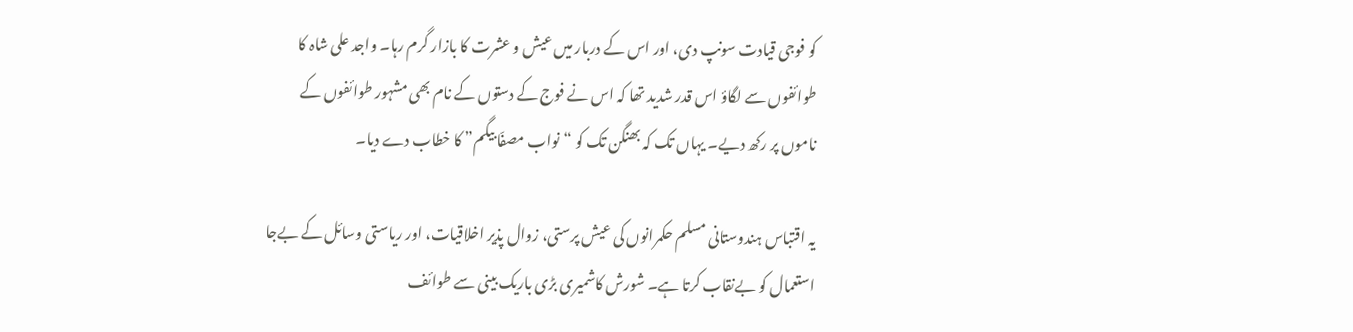کو فوجی قیادت سونپ دی، اور اس کے دربار میں عیش و عشرت کا بازار گرم رہا۔ واجد علی شاہ کا طوائفوں سے لگاؤ اس قدر شدید تھا کہ اس نے فوج کے دستوں کے نام بھی مشہور طوائفوں کے ناموں پر رکھ دیے۔ یہاں تک کہ بھنگن تک کو “نواب مصفّا بیگم” کا خطاب دے دیا۔

یہ اقتباس ہندوستانی مسلم حکمرانوں کی عیش پرستی، زوال پذیر اخلاقیات، اور ریاستی وسائل کے بےجا استعمال کو بےنقاب کرتا ہے۔ شورش کاشمیری بڑی باریک بینی سے طوائف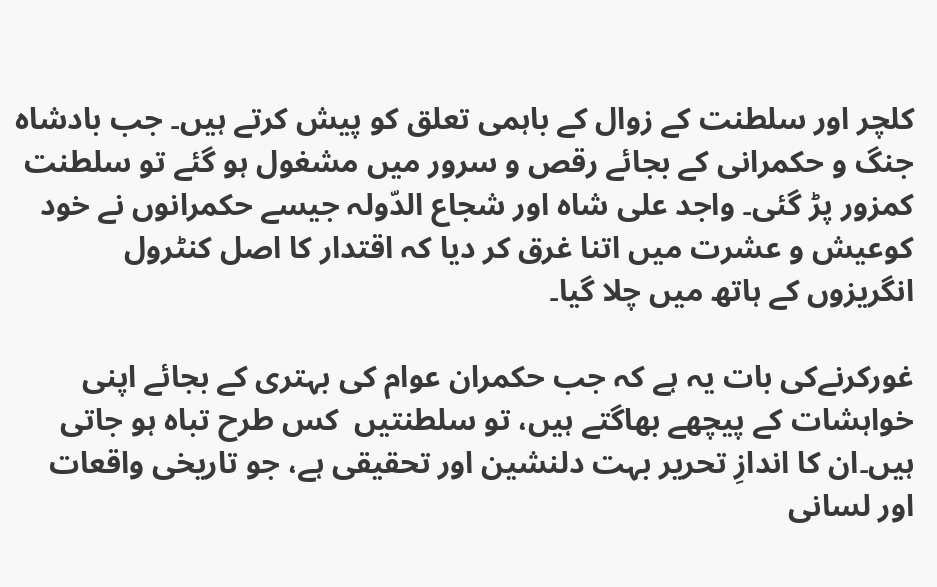کلچر اور سلطنت کے زوال کے باہمی تعلق کو پیش کرتے ہیں۔ جب بادشاہ جنگ و حکمرانی کے بجائے رقص و سرور میں مشغول ہو گئے تو سلطنت کمزور پڑ گئی۔ واجد علی شاہ اور شجاع الدّولہ جیسے حکمرانوں نے خود کوعیش و عشرت میں اتنا غرق کر دیا کہ اقتدار کا اصل کنٹرول انگریزوں کے ہاتھ میں چلا گیا۔

غورکرنےکی بات یہ ہے کہ جب حکمران عوام کی بہتری کے بجائے اپنی خواہشات کے پیچھے بھاگتے ہیں، تو سلطنتیں  کس طرح تباہ ہو جاتی ہیں۔ان کا اندازِ تحریر بہت دلنشین اور تحقیقی ہے، جو تاریخی واقعات اور لسانی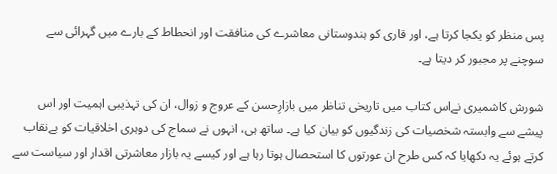پس منظر کو یکجا کرتا ہے، اور قاری کو ہندوستانی معاشرے کی منافقت اور انحطاط کے بارے میں گہرائی سے سوچنے پر مجبور کر دیتا ہے۔

شورش کاشمیری نےاس کتاب میں تاریخی تناظر میں بازارِحسن کے عروج و زوال، ان کی تہذیبی اہمیت اور اس پیشے سے وابستہ شخصیات کی زندگیوں کو بیان کیا ہے۔ ساتھ ہی، انہوں نے سماج کی دوہری اخلاقیات کو بےنقاب کرتے ہوئے یہ دکھایا کہ کس طرح ان عورتوں کا استحصال ہوتا رہا ہے اور کیسے یہ بازار معاشرتی اقدار اور سیاست سے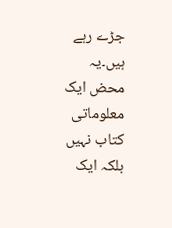جڑے رہے ہیں۔یہ محض ایک معلوماتی کتاب نہیں بلکہ ایک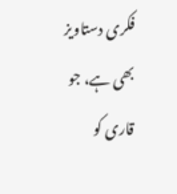فکری دستاویز بھی ہے، جو قاری کو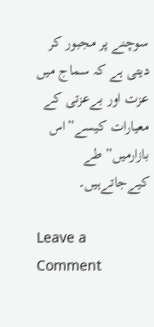سوچنے پر مجبور کر دیتی ہے کہ سماج میں عزت اور بےعزتی کے معیارات کیسے”اس بازارمیں” طے کیےجاتےہیں۔

Leave a Comment